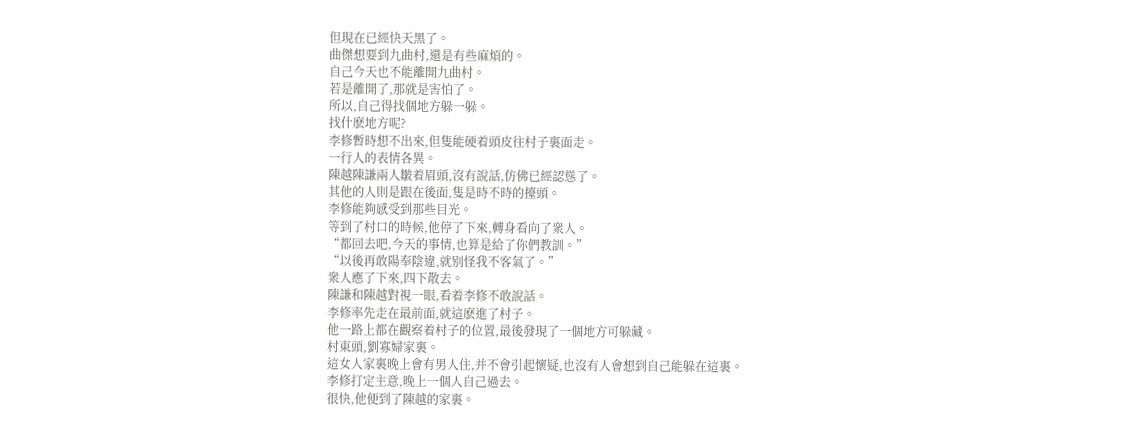但現在已經快天黑了。
曲傑想要到九曲村,還是有些麻煩的。
自己今天也不能離開九曲村。
若是離開了,那就是害怕了。
所以,自己得找個地方躲一躲。
找什麽地方呢?
李修暫時想不出來,但隻能硬着頭皮往村子裏面走。
一行人的表情各異。
陳越陳謙兩人皺着眉頭,沒有說話,仿佛已經認慫了。
其他的人則是跟在後面,隻是時不時的擡頭。
李修能夠感受到那些目光。
等到了村口的時候,他停了下來,轉身看向了衆人。
“都回去吧,今天的事情,也算是給了你們教訓。”
“以後再敢陽奉陰違,就别怪我不客氣了。”
衆人應了下來,四下散去。
陳謙和陳越對視一眼,看着李修不敢說話。
李修率先走在最前面,就這麽進了村子。
他一路上都在觀察着村子的位置,最後發現了一個地方可躲藏。
村東頭,劉寡婦家裏。
這女人家裏晚上會有男人住,并不會引起懷疑,也沒有人會想到自己能躲在這裏。
李修打定主意,晚上一個人自己過去。
很快,他便到了陳越的家裏。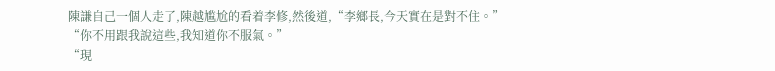陳謙自己一個人走了,陳越尴尬的看着李修,然後道,“李鄉長,今天實在是對不住。”
“你不用跟我說這些,我知道你不服氣。”
“現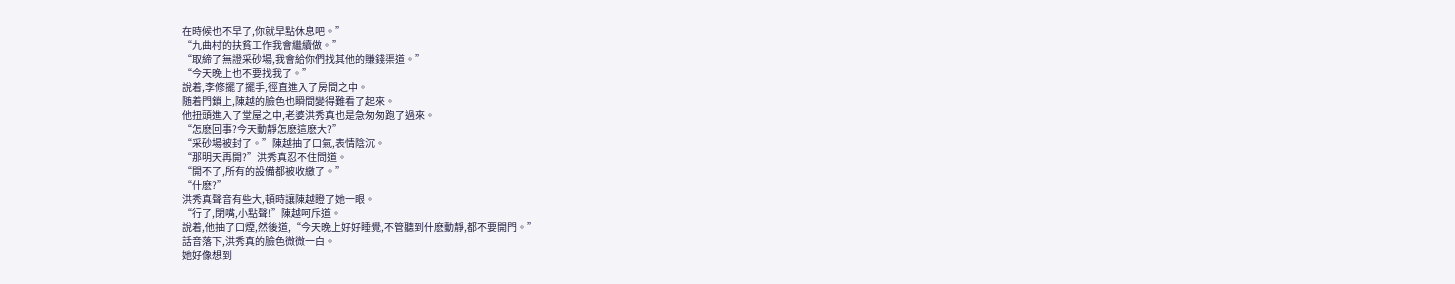在時候也不早了,你就早點休息吧。”
“九曲村的扶貧工作我會繼續做。”
“取締了無證采砂場,我會給你們找其他的賺錢渠道。”
“今天晚上也不要找我了。”
說着,李修擺了擺手,徑直進入了房間之中。
随着門鎖上,陳越的臉色也瞬間變得難看了起來。
他扭頭進入了堂屋之中,老婆洪秀真也是急匆匆跑了過來。
“怎麽回事?今天動靜怎麽這麽大?”
“采砂場被封了。”陳越抽了口氣,表情陰沉。
“那明天再開?”洪秀真忍不住問道。
“開不了,所有的設備都被收繳了。”
“什麽?”
洪秀真聲音有些大,頓時讓陳越瞪了她一眼。
“行了,閉嘴,小點聲!”陳越呵斥道。
說着,他抽了口煙,然後道,“今天晚上好好睡覺,不管聽到什麽動靜,都不要開門。”
話音落下,洪秀真的臉色微微一白。
她好像想到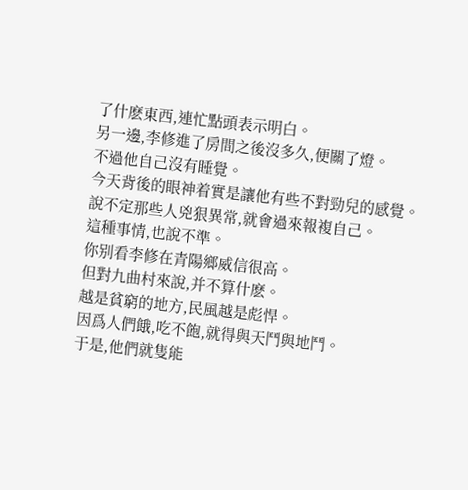了什麽東西,連忙點頭表示明白。
另一邊,李修進了房間之後沒多久,便關了燈。
不過他自己沒有睡覺。
今天背後的眼神着實是讓他有些不對勁兒的感覺。
說不定那些人兇狠異常,就會過來報複自己。
這種事情,也說不準。
你别看李修在青陽鄉威信很高。
但對九曲村來說,并不算什麽。
越是貧窮的地方,民風越是彪悍。
因爲人們餓,吃不飽,就得與天鬥與地鬥。
于是,他們就隻能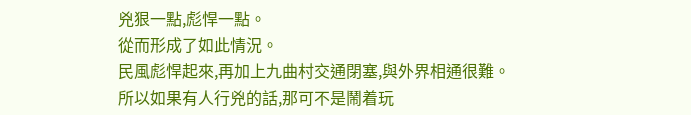兇狠一點,彪悍一點。
從而形成了如此情況。
民風彪悍起來,再加上九曲村交通閉塞,與外界相通很難。
所以如果有人行兇的話,那可不是鬧着玩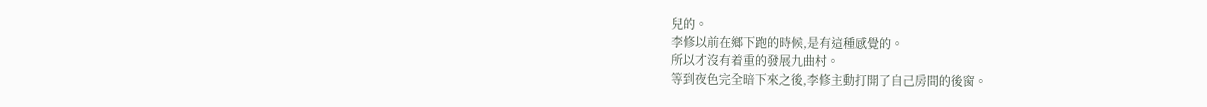兒的。
李修以前在鄉下跑的時候,是有這種感覺的。
所以才沒有着重的發展九曲村。
等到夜色完全暗下來之後,李修主動打開了自己房間的後窗。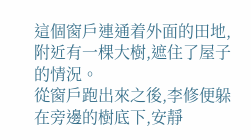這個窗戶連通着外面的田地,附近有一棵大樹,遮住了屋子的情況。
從窗戶跑出來之後,李修便躲在旁邊的樹底下,安靜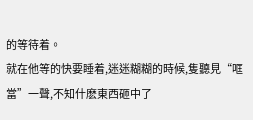的等待着。
就在他等的快要睡着,迷迷糊糊的時候,隻聽見“哐當”一聲,不知什麽東西砸中了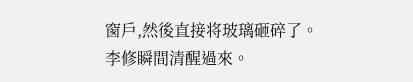窗戶,然後直接将玻璃砸碎了。
李修瞬間清醒過來。